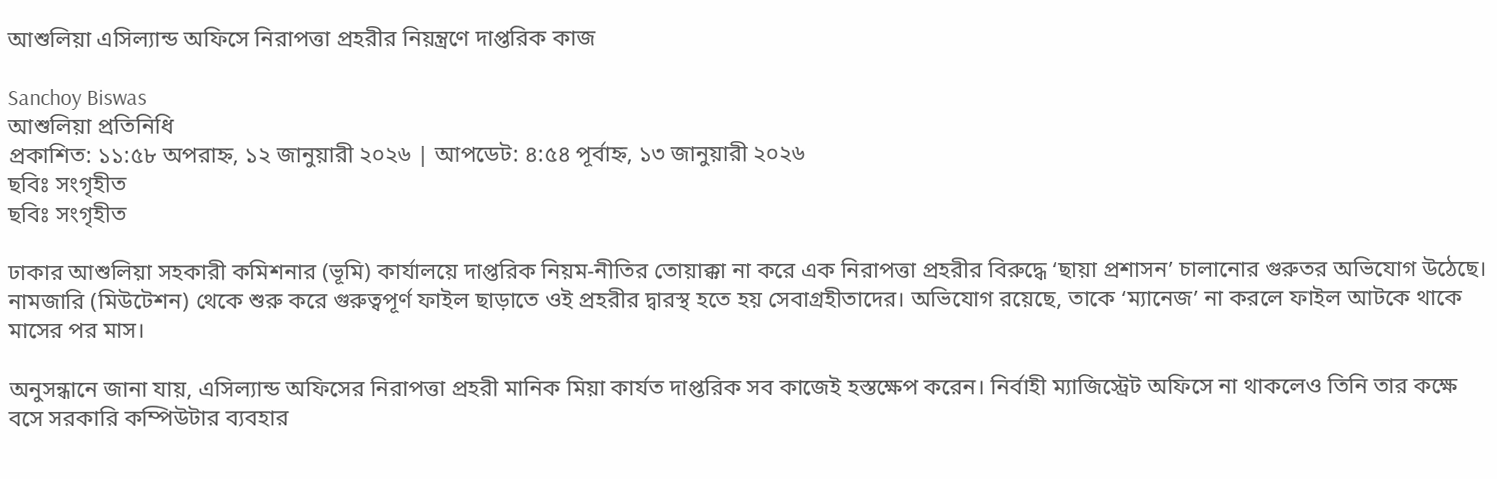আশুলিয়া এসিল্যান্ড অফিসে নিরাপত্তা প্রহরীর নিয়ন্ত্রণে দাপ্তরিক কাজ

Sanchoy Biswas
আশুলিয়া প্রতিনিধি
প্রকাশিত: ১১:৫৮ অপরাহ্ন, ১২ জানুয়ারী ২০২৬ | আপডেট: ৪:৫৪ পূর্বাহ্ন, ১৩ জানুয়ারী ২০২৬
ছবিঃ সংগৃহীত
ছবিঃ সংগৃহীত

ঢাকার আশুলিয়া সহকারী কমিশনার (ভূমি) কার্যালয়ে দাপ্তরিক নিয়ম-নীতির তোয়াক্কা না করে এক নিরাপত্তা প্রহরীর বিরুদ্ধে ‘ছায়া প্রশাসন’ চালানোর গুরুতর অভিযোগ উঠেছে। নামজারি (মিউটেশন) থেকে শুরু করে গুরুত্বপূর্ণ ফাইল ছাড়াতে ওই প্রহরীর দ্বারস্থ হতে হয় সেবাগ্রহীতাদের। অভিযোগ রয়েছে, তাকে ‘ম্যানেজ’ না করলে ফাইল আটকে থাকে মাসের পর মাস।

অনুসন্ধানে জানা যায়, এসিল্যান্ড অফিসের নিরাপত্তা প্রহরী মানিক মিয়া কার্যত দাপ্তরিক সব কাজেই হস্তক্ষেপ করেন। নির্বাহী ম্যাজিস্ট্রেট অফিসে না থাকলেও তিনি তার কক্ষে বসে সরকারি কম্পিউটার ব্যবহার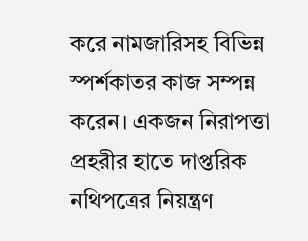করে নামজারিসহ বিভিন্ন স্পর্শকাতর কাজ সম্পন্ন করেন। একজন নিরাপত্তা প্রহরীর হাতে দাপ্তরিক নথিপত্রের নিয়ন্ত্রণ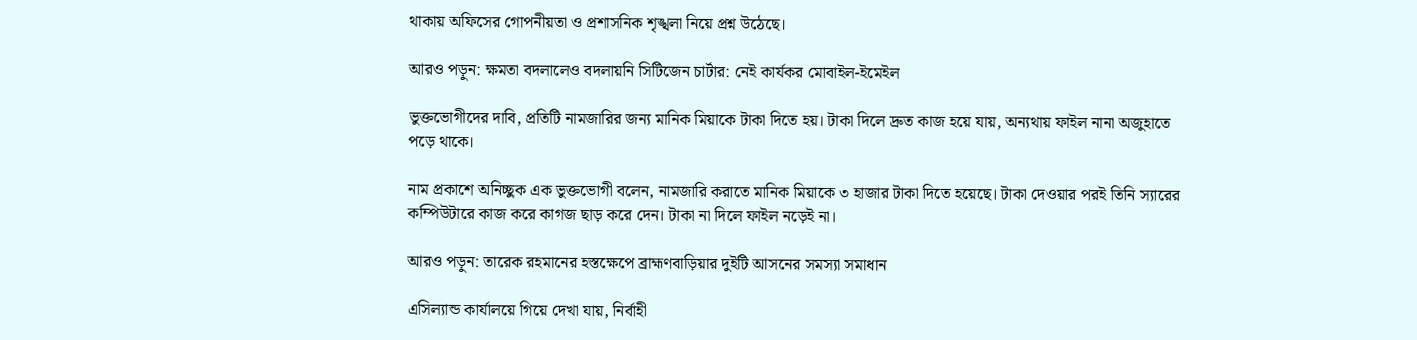থাকায় অফিসের গোপনীয়তা ও প্রশাসনিক শৃঙ্খলা নিয়ে প্রশ্ন উঠেছে।

আরও পড়ুন: ক্ষমতা বদলালেও বদলায়নি সিটিজেন চার্টার: নেই কার্যকর মোবাইল-ইমেইল

ভুক্তভোগীদের দাবি, প্রতিটি নামজারির জন্য মানিক মিয়াকে টাকা দিতে হয়। টাকা দিলে দ্রুত কাজ হয়ে যায়, অন্যথায় ফাইল নানা অজুহাতে পড়ে থাকে।

নাম প্রকাশে অনিচ্ছুক এক ভুক্তভোগী বলেন, নামজারি করাতে মানিক মিয়াকে ৩ হাজার টাকা দিতে হয়েছে। টাকা দেওয়ার পরই তিনি স্যারের কম্পিউটারে কাজ করে কাগজ ছাড় করে দেন। টাকা না দিলে ফাইল নড়েই না।

আরও পড়ুন: তারেক রহমানের হস্তক্ষেপে ব্রাহ্মণবাড়িয়ার দুইটি আসনের সমস্যা সমাধান

এসিল্যান্ড কার্যালয়ে গিয়ে দেখা যায়, নির্বাহী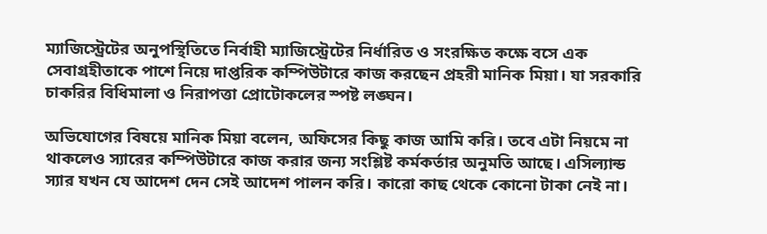ম্যাজিস্ট্রেটের অনুপস্থিতিতে নির্বাহী ম্যাজিস্ট্রেটের নির্ধারিত ও সংরক্ষিত কক্ষে বসে এক সেবাগ্রহীতাকে পাশে নিয়ে দাপ্তরিক কম্পিউটারে কাজ করছেন প্রহরী মানিক মিয়া। যা সরকারি চাকরির বিধিমালা ও নিরাপত্তা প্রোটোকলের স্পষ্ট লঙ্ঘন।

অভিযোগের বিষয়ে মানিক মিয়া বলেন, অফিসের কিছু কাজ আমি করি। তবে এটা নিয়মে না থাকলেও স্যারের কম্পিউটারে কাজ করার জন্য সংশ্লিষ্ট কর্মকর্তার অনুমতি আছে। এসিল্যান্ড স্যার যখন যে আদেশ দেন সেই আদেশ পালন করি। কারো কাছ থেকে কোনো টাকা নেই না।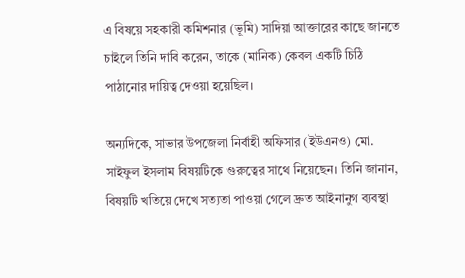এ বিষয়ে সহকারী কমিশনার (ভূমি) সাদিয়া আক্তারের কাছে জানতে চাইলে তিনি দাবি করেন, তাকে (মানিক) কেবল একটি চিঠি পাঠানোর দায়িত্ব দেওয়া হয়েছিল।

অন্যদিকে, সাভার উপজেলা নির্বাহী অফিসার (ইউএনও) মো. সাইফুল ইসলাম বিষয়টিকে গুরুত্বের সাথে নিয়েছেন। তিনি জানান, বিষয়টি খতিয়ে দেখে সত্যতা পাওয়া গেলে দ্রুত আইনানুগ ব্যবস্থা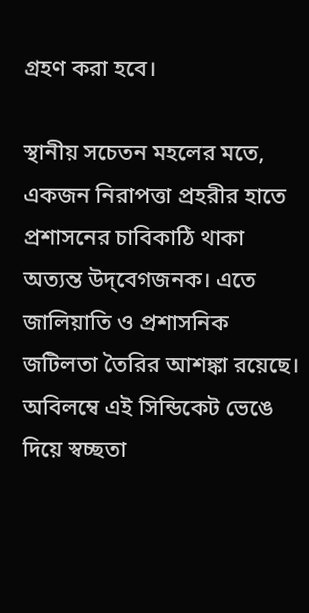গ্রহণ করা হবে।

স্থানীয় সচেতন মহলের মতে, একজন নিরাপত্তা প্রহরীর হাতে প্রশাসনের চাবিকাঠি থাকা অত্যন্ত উদ্‌বেগজনক। এতে জালিয়াতি ও প্রশাসনিক জটিলতা তৈরির আশঙ্কা রয়েছে। অবিলম্বে এই সিন্ডিকেট ভেঙে দিয়ে স্বচ্ছতা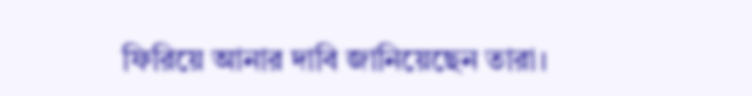ফিরিয়ে আনার দাবি জানিয়েছেন তারা।